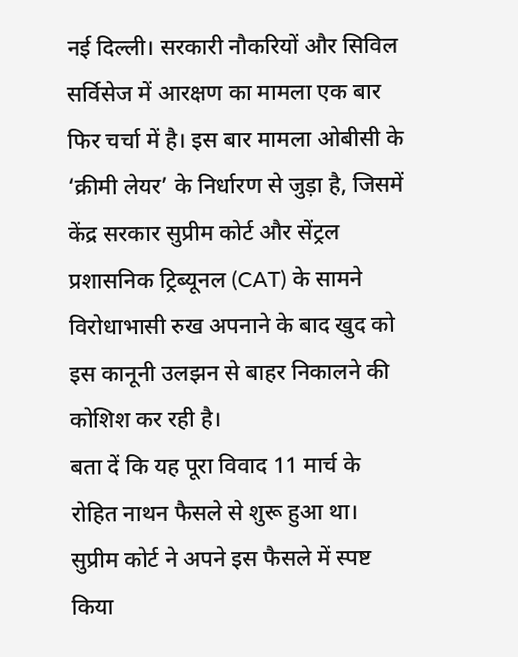नई दिल्ली। सरकारी नौकरियों और सिविल सर्विसेज में आरक्षण का मामला एक बार फिर चर्चा में है। इस बार मामला ओबीसी के ‘क्रीमी लेयर’ के निर्धारण से जुड़ा है, जिसमें केंद्र सरकार सुप्रीम कोर्ट और सेंट्रल प्रशासनिक ट्रिब्यूनल (CAT) के सामने विरोधाभासी रुख अपनाने के बाद खुद को इस कानूनी उलझन से बाहर निकालने की कोशिश कर रही है।
बता दें कि यह पूरा विवाद 11 मार्च के रोहित नाथन फैसले से शुरू हुआ था। सुप्रीम कोर्ट ने अपने इस फैसले में स्पष्ट किया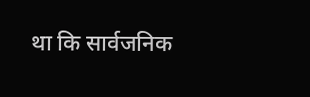था कि सार्वजनिक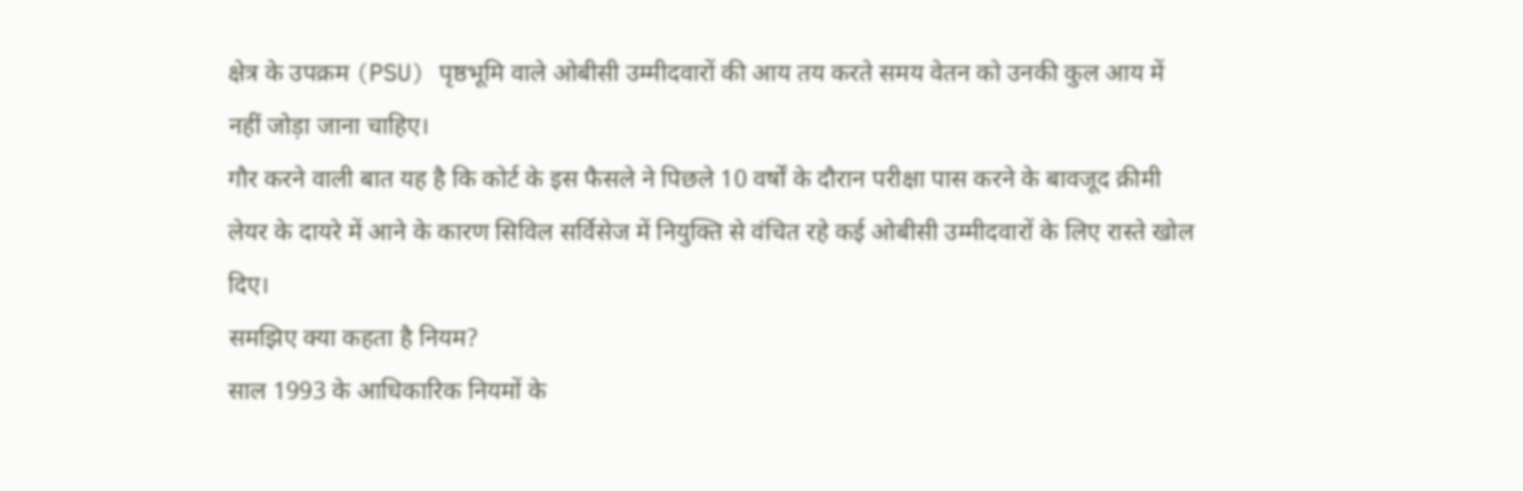क्षेत्र के उपक्रम (PSU) पृष्ठभूमि वाले ओबीसी उम्मीदवारों की आय तय करते समय वेतन को उनकी कुल आय में नहीं जोड़ा जाना चाहिए।
गौर करने वाली बात यह है कि कोर्ट के इस फैसले ने पिछले 10 वर्षों के दौरान परीक्षा पास करने के बावजूद क्रीमी लेयर के दायरे में आने के कारण सिविल सर्विसेज में नियुक्ति से वंचित रहे कई ओबीसी उम्मीदवारों के लिए रास्ते खोल दिए।
समझिए क्या कहता है नियम?
साल 1993 के आधिकारिक नियमों के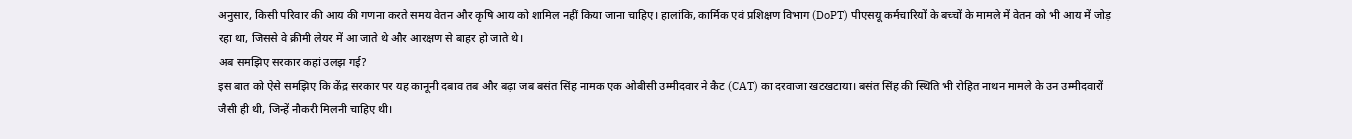अनुसार, किसी परिवार की आय की गणना करते समय वेतन और कृषि आय को शामिल नहीं किया जाना चाहिए। हालांकि, कार्मिक एवं प्रशिक्षण विभाग (DoPT) पीएसयू कर्मचारियों के बच्चों के मामले में वेतन को भी आय में जोड़ रहा था, जिससे वे क्रीमी लेयर में आ जाते थे और आरक्षण से बाहर हो जाते थे।
अब समझिए सरकार कहां उलझ गई?
इस बात को ऐसे समझिए कि केंद्र सरकार पर यह कानूनी दबाव तब और बढ़ा जब बसंत सिंह नामक एक ओबीसी उम्मीदवार ने कैट (CAT) का दरवाजा खटखटाया। बसंत सिंह की स्थिति भी रोहित नाथन मामले के उन उम्मीदवारों जैसी ही थी, जिन्हें नौकरी मिलनी चाहिए थी।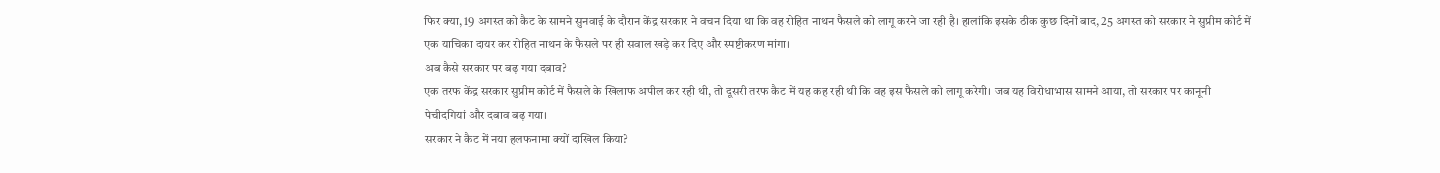फिर क्या, 19 अगस्त को कैट के सामने सुनवाई के दौरान केंद्र सरकार ने वचन दिया था कि वह रोहित नाथन फैसले को लागू करने जा रही है। हालांकि इसके ठीक कुछ दिनों बाद, 25 अगस्त को सरकार ने सुप्रीम कोर्ट में एक याचिका दायर कर रोहित नाथन के फैसले पर ही सवाल खड़े कर दिए और स्पष्टीकरण मांगा।
अब कैसे सरकार पर बढ़ गया दबाव?
एक तरफ केंद्र सरकार सुप्रीम कोर्ट में फैसले के खिलाफ अपील कर रही थी, तो दूसरी तरफ कैट में यह कह रही थी कि वह इस फैसले को लागू करेगी। जब यह विरोधाभास सामने आया, तो सरकार पर कानूनी पेचीदगियां और दबाव बढ़ गया।
सरकार ने कैट में नया हलफनामा क्यों दाखिल किया?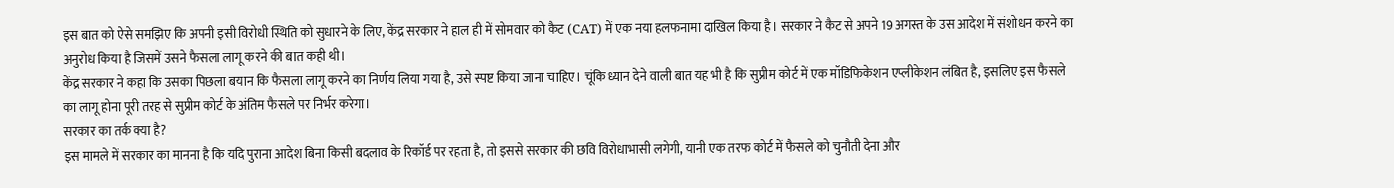इस बात को ऐसे समझिए कि अपनी इसी विरोधी स्थिति को सुधारने के लिए, केंद्र सरकार ने हाल ही में सोमवार को कैट (CAT) में एक नया हलफनामा दाखिल किया है। सरकार ने कैट से अपने 19 अगस्त के उस आदेश में संशोधन करने का अनुरोध किया है जिसमें उसने फैसला लागू करने की बात कही थी।
केंद्र सरकार ने कहा कि उसका पिछला बयान कि फैसला लागू करने का निर्णय लिया गया है, उसे स्पष्ट किया जाना चाहिए। चूंकि ध्यान देने वाली बात यह भी है कि सुप्रीम कोर्ट में एक मॉडिफिकेशन एप्लीकेशन लंबित है, इसलिए इस फैसले का लागू होना पूरी तरह से सुप्रीम कोर्ट के अंतिम फैसले पर निर्भर करेगा।
सरकार का तर्क क्या है?
इस मामले में सरकार का मानना है कि यदि पुराना आदेश बिना किसी बदलाव के रिकॉर्ड पर रहता है, तो इससे सरकार की छवि विरोधाभासी लगेगी, यानी एक तरफ कोर्ट में फैसले को चुनौती देना और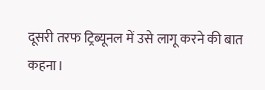दूसरी तरफ ट्रिब्यूनल में उसे लागू करने की बात कहना।